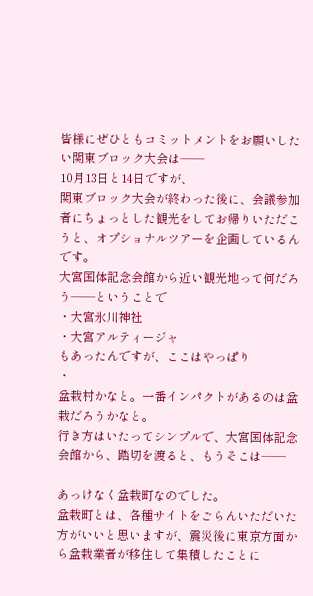皆様にぜひともコミットメントをお願いしたい関東ブロック大会は――
10月13日と14日ですが、
関東ブロック大会が終わった後に、会議参加者にちょっとした観光をしてお帰りいただこうと、オプショナルツアーを企画しているんです。
大宮国体記念会館から近い観光地って何だろう――ということで
・大宮氷川神社
・大宮アルティージャ
もあったんですが、ここはやっぱり
・
盆栽村かなと。一番インパクトがあるのは盆栽だろうかなと。
行き方はいたってシンプルで、大宮国体記念会館から、踏切を渡ると、もうそこは――

あっけなく盆栽町なのでした。
盆栽町とは、各種サイトをごらんいただいた方がいいと思いますが、震災後に東京方面から盆栽業者が移住して集積したことに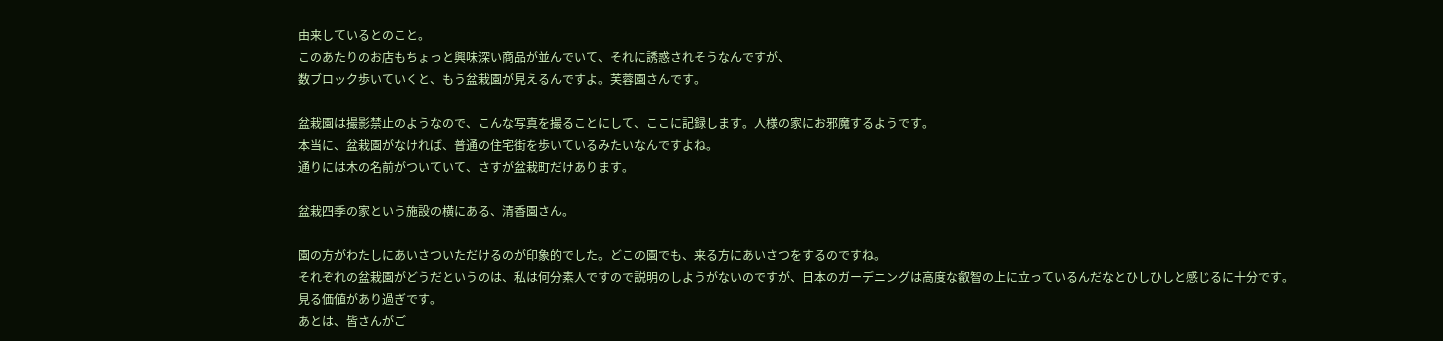由来しているとのこと。
このあたりのお店もちょっと興味深い商品が並んでいて、それに誘惑されそうなんですが、
数ブロック歩いていくと、もう盆栽園が見えるんですよ。芙蓉園さんです。

盆栽園は撮影禁止のようなので、こんな写真を撮ることにして、ここに記録します。人様の家にお邪魔するようです。
本当に、盆栽園がなければ、普通の住宅街を歩いているみたいなんですよね。
通りには木の名前がついていて、さすが盆栽町だけあります。

盆栽四季の家という施設の横にある、清香園さん。

園の方がわたしにあいさついただけるのが印象的でした。どこの園でも、来る方にあいさつをするのですね。
それぞれの盆栽園がどうだというのは、私は何分素人ですので説明のしようがないのですが、日本のガーデニングは高度な叡智の上に立っているんだなとひしひしと感じるに十分です。
見る価値があり過ぎです。
あとは、皆さんがご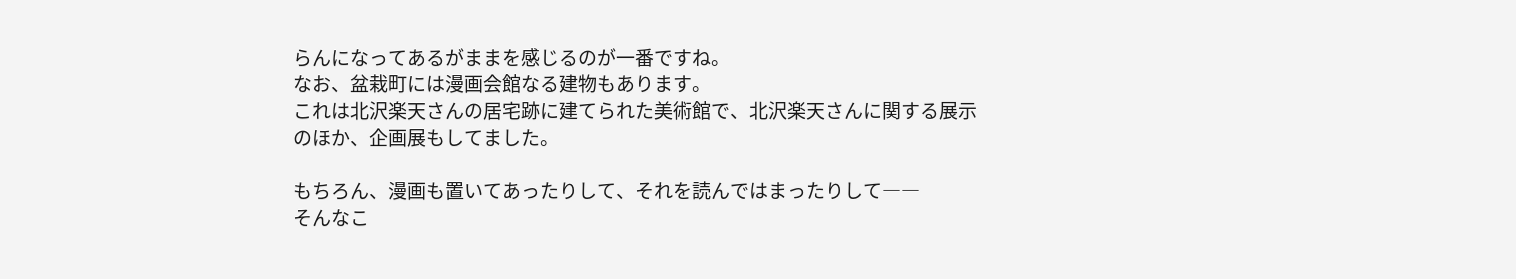らんになってあるがままを感じるのが一番ですね。
なお、盆栽町には漫画会館なる建物もあります。
これは北沢楽天さんの居宅跡に建てられた美術館で、北沢楽天さんに関する展示のほか、企画展もしてました。

もちろん、漫画も置いてあったりして、それを読んではまったりして――
そんなこ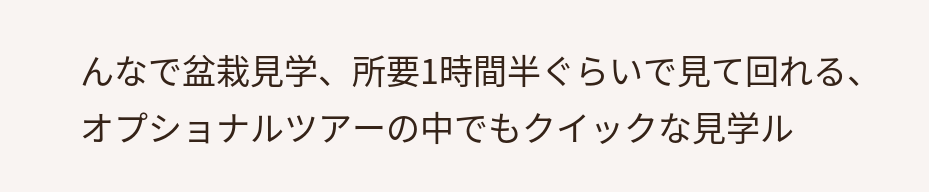んなで盆栽見学、所要1時間半ぐらいで見て回れる、オプショナルツアーの中でもクイックな見学ル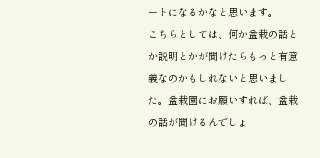ートになるかなと思います。
こちらとしては、何か盆栽の話とか説明とかが聞けたらもっと有意義なのかもしれないと思いました。盆栽園にお願いすれば、盆栽の話が聞けるんでしょ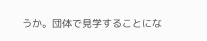うか。団体で見学することにな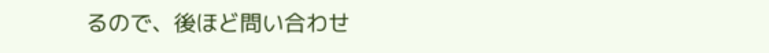るので、後ほど問い合わせ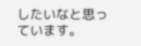したいなと思っています。